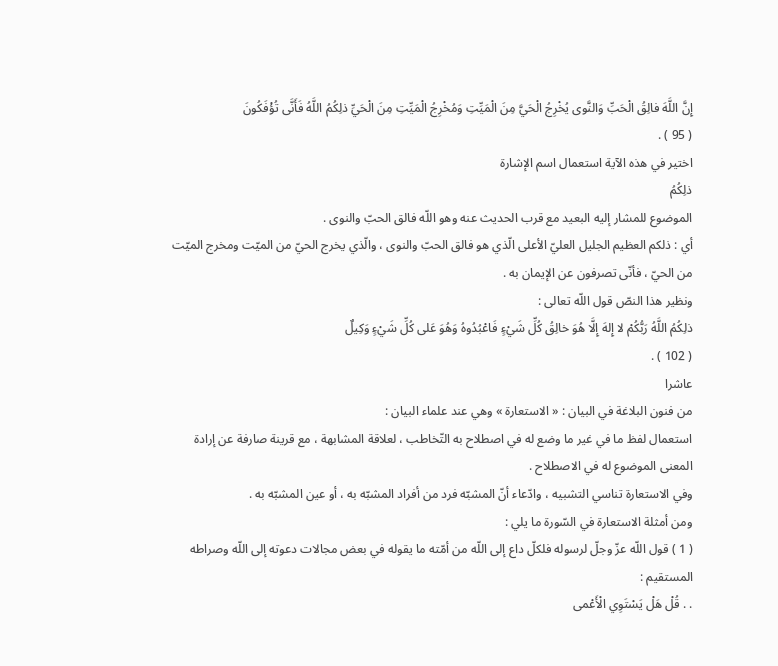إِنَّ اللَّهَ فالِقُ الْحَبِّ وَالنَّوى يُخْرِجُ الْحَيَّ مِنَ الْمَيِّتِ وَمُخْرِجُ الْمَيِّتِ مِنَ الْحَيِّ ذلِكُمُ اللَّهُ فَأَنَّى تُؤْفَكُونَ
( 95 ) .
اختير في هذه الآية استعمال اسم الإشارة
ذلِكُمُ
الموضوع للمشار إليه البعيد مع قرب الحديث عنه وهو اللّه فالق الحبّ والنوى .
أي : ذلكم العظيم الجليل العليّ الأعلى الّذي هو فالق الحبّ والنوى ، والّذي يخرج الحيّ من الميّت ومخرج الميّت من الحيّ ، فأنّى تصرفون عن الإيمان به .
ونظير هذا النصّ قول اللّه تعالى :
ذلِكُمُ اللَّهُ رَبُّكُمْ لا إِلهَ إِلَّا هُوَ خالِقُ كُلِّ شَيْءٍ فَاعْبُدُوهُ وَهُوَ عَلى كُلِّ شَيْءٍ وَكِيلٌ
( 102 ) .
عاشرا
من فنون البلاغة في البيان : « الاستعارة » وهي عند علماء البيان :
استعمال لفظ ما في غير ما وضع له في اصطلاح به التّخاطب ، لعلاقة المشابهة ، مع قرينة صارفة عن إرادة المعنى الموضوع له في الاصطلاح .
وفي الاستعارة تناسي التشبيه ، وادّعاء أنّ المشبّه فرد من أفراد المشبّه به ، أو عين المشبّه به .
ومن أمثلة الاستعارة في السّورة ما يلي :
( 1 ) قول اللّه عزّ وجلّ لرسوله فلكلّ داع إلى اللّه من أمّته ما يقوله في بعض مجالات دعوته إلى اللّه وصراطه المستقيم :
. . قُلْ هَلْ يَسْتَوِي الْأَعْمى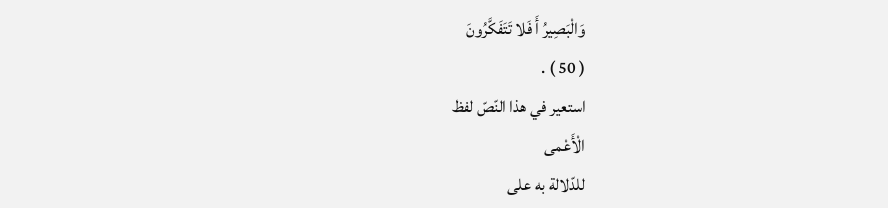وَالْبَصِيرُ أَ فَلا تَتَفَكَّرُونَ
( 50 ) .
استعير في هذا النّصّ لفظ
الْأَعْمى
للدّلالة به على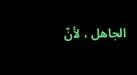الجاهل ، لأنّ